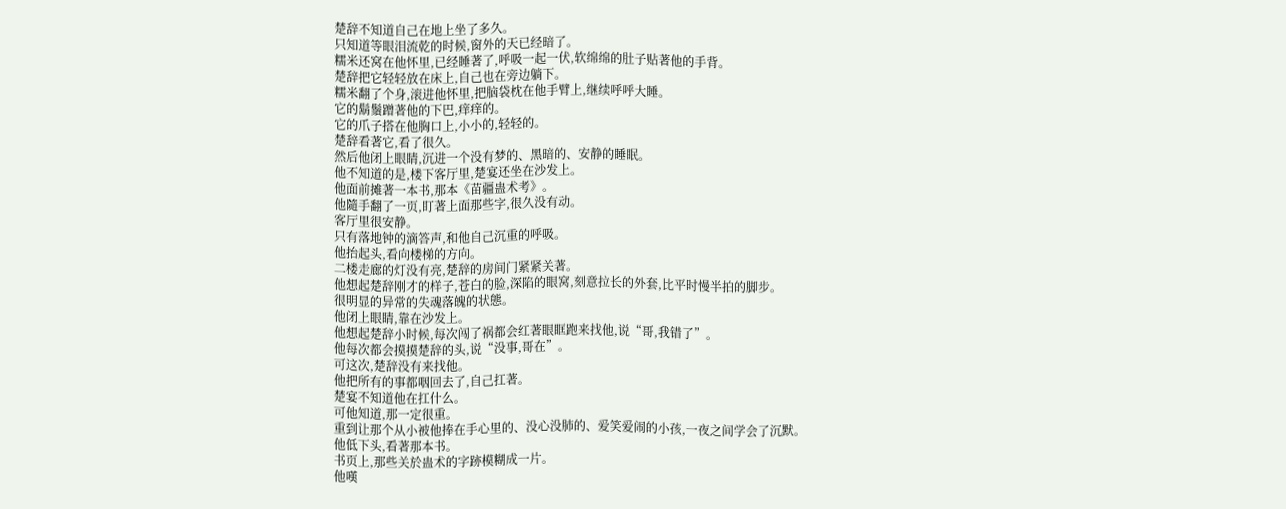楚辞不知道自己在地上坐了多久。
只知道等眼泪流乾的时候,窗外的天已经暗了。
糯米还窝在他怀里,已经睡著了,呼吸一起一伏,软绵绵的肚子贴著他的手背。
楚辞把它轻轻放在床上,自己也在旁边躺下。
糯米翻了个身,滚进他怀里,把脑袋枕在他手臂上,继续呼呼大睡。
它的鬍鬚蹭著他的下巴,痒痒的。
它的爪子搭在他胸口上,小小的,轻轻的。
楚辞看著它,看了很久。
然后他闭上眼睛,沉进一个没有梦的、黑暗的、安静的睡眠。
他不知道的是,楼下客厅里,楚宴还坐在沙发上。
他面前摊著一本书,那本《苗疆蛊术考》。
他隨手翻了一页,盯著上面那些字,很久没有动。
客厅里很安静。
只有落地钟的滴答声,和他自己沉重的呼吸。
他抬起头,看向楼梯的方向。
二楼走廊的灯没有亮,楚辞的房间门紧紧关著。
他想起楚辞刚才的样子,苍白的脸,深陷的眼窝,刻意拉长的外套,比平时慢半拍的脚步。
很明显的异常的失魂落魄的状態。
他闭上眼睛,靠在沙发上。
他想起楚辞小时候,每次闯了祸都会红著眼眶跑来找他,说“哥,我错了”。
他每次都会摸摸楚辞的头,说“没事,哥在”。
可这次,楚辞没有来找他。
他把所有的事都咽回去了,自己扛著。
楚宴不知道他在扛什么。
可他知道,那一定很重。
重到让那个从小被他捧在手心里的、没心没肺的、爱笑爱闹的小孩,一夜之间学会了沉默。
他低下头,看著那本书。
书页上,那些关於蛊术的字跡模糊成一片。
他嘆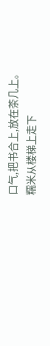口气,把书合上,放在茶几上。
糯米从楼梯上走下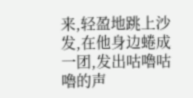来,轻盈地跳上沙发,在他身边蜷成一团,发出咕嚕咕嚕的声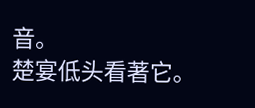音。
楚宴低头看著它。